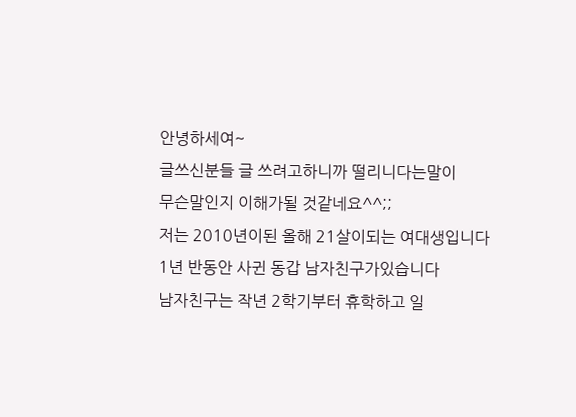안녕하세여~
글쓰신분들 글 쓰려고하니까 떨리니다는말이
무슨말인지 이해가될 것같네요^^;;
저는 2010년이된 올해 21살이되는 여대생입니다
1년 반동안 사귄 동갑 남자친구가있습니다
남자친구는 작년 2학기부터 휴학하고 일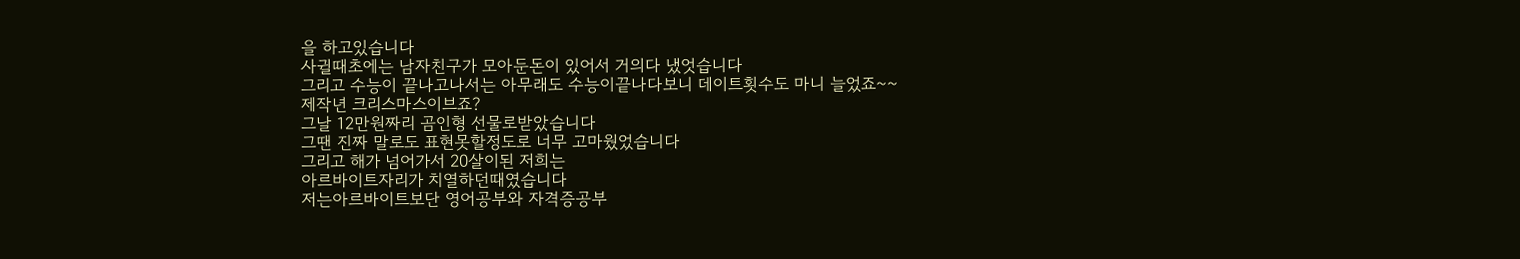을 하고있습니다
사귈때초에는 남자친구가 모아둔돈이 있어서 거의다 냈엇습니다
그리고 수능이 끝나고나서는 아무래도 수능이끝나다보니 데이트횟수도 마니 늘었죠~~
제작년 크리스마스이브죠?
그날 12만원짜리 곰인형 선물로받았습니다
그땐 진짜 말로도 표현못할정도로 너무 고마웠었습니다
그리고 해가 넘어가서 20살이된 저희는
아르바이트자리가 치열하던때였습니다
저는아르바이트보단 영어공부와 자격증공부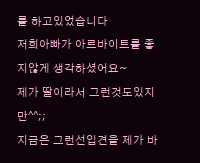를 하고있었습니다
저희아빠가 아르바이트를 좋지않게 생각하셨어요~
제가 딸이라서 그런것도있지만^^;;
지금은 그런선입견을 제가 바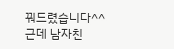꿔드렸습니다^^
근데 남자친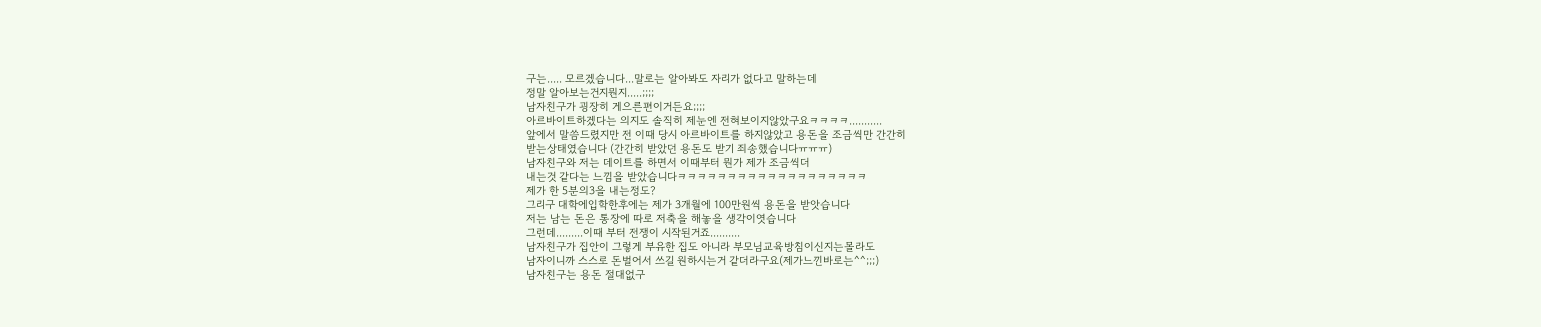구는..... 모르겠습니다...말로는 알아봐도 자리가 없다고 말하는데
정말 알아보는건지뭔지.....;;;;
남자친구가 굉장히 게으른편이거든요;;;;
아르바이트하겠다는 의지도 솔직히 제눈엔 전혀보이지않았구요ㅋㅋㅋㅋ...........
앞에서 말씀드렸지만 전 이때 당시 아르바이트를 하지않았고 용돈을 조금씩만 간간히
받는상태였습니다 (간간히 받았던 용돈도 받기 죄송했습니다ㅠㅠㅠ)
남자친구와 저는 데이트를 하면서 이때부터 뭔가 제가 조금씩더
내는것 같다는 느낌을 받았습니다ㅋㅋㅋㅋㅋㅋㅋㅋㅋㅋㅋㅋㅋㅋㅋㅋㅋㅋㅋ
제가 한 5분의3을 내는정도?
그리구 대학에입학한후에는 제가 3개월에 100만원씩 용돈을 받앗습니다
저는 남는 돈은 통장에 따로 저축을 해놓을 생각이엿습니다
그런데.........이때 부터 전쟁이 시작된거죠..........
남자친구가 집안이 그렇게 부유한 집도 아니라 부모님교육방침이신지는몰라도
남자이니까 스스로 돈벌어서 쓰길 원하시는거 같더라구요(제가느낀바로는^^;;;)
남자친구는 용돈 절대없구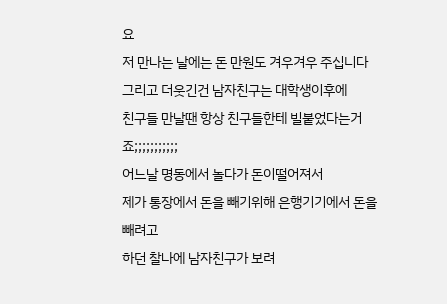요
저 만나는 날에는 돈 만원도 겨우겨우 주십니다
그리고 더웃긴건 남자친구는 대학생이후에
친구들 만날땐 항상 친구들한테 빌붙었다는거죠;;;;;;;;;;;
어느날 명동에서 놀다가 돈이떨어져서
제가 통장에서 돈을 빼기위해 은행기기에서 돈을빼려고
하던 찰나에 남자친구가 보려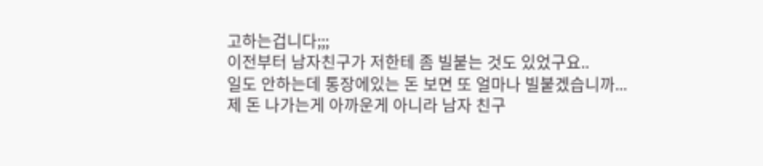고하는겁니다;;;
이전부터 남자친구가 저한테 좀 빌붙는 것도 있었구요..
일도 안하는데 통장에있는 돈 보면 또 얼마나 빌붙겠습니까...
제 돈 나가는게 아까운게 아니라 남자 친구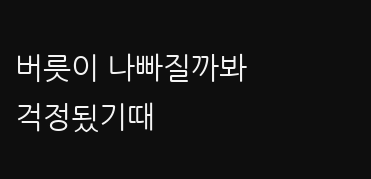버릇이 나빠질까봐
걱정됬기때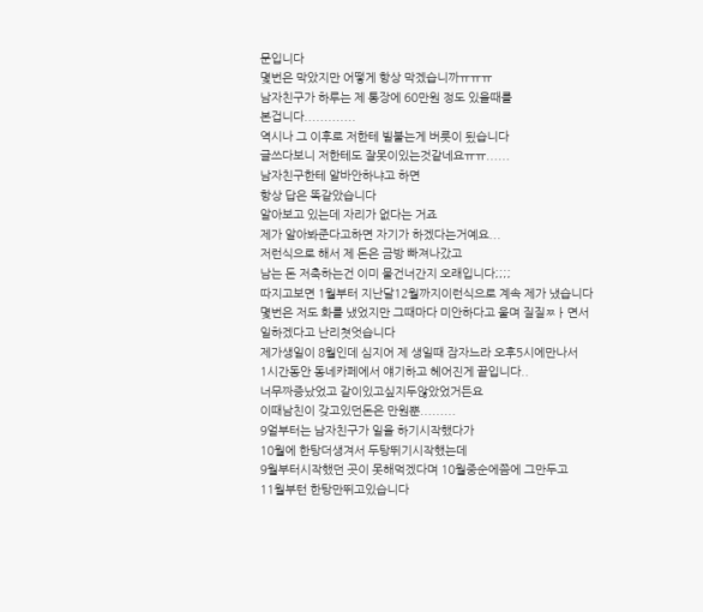문입니다
몇번은 막았지만 어떻게 항상 막겠습니까ㅠㅠㅠ
남자친구가 하루는 제 통장에 60만원 정도 있을때를
본겁니다.............
역시나 그 이후로 저한테 빌붙는게 버릇이 됬습니다
글쓰다보니 저한테도 잘못이있는것같네요ㅠㅠ......
남자친구한테 알바안하냐고 하면
항상 답은 똑같았습니다
알아보고 있는데 자리가 없다는 거죠
제가 알아봐준다고하면 자기가 하겠다는거예요...
저런식으로 해서 제 돈은 금방 빠져나갔고
남는 돈 저축하는건 이미 물건너간지 오래입니다;;;;
따지고보면 1월부터 지난달12월까지이런식으로 계속 제가 냈습니다
몇번은 저도 화를 냈었지만 그때마다 미안하다고 울며 질질ㅉㅏ면서
일하겠다고 난리쳣엇습니다
제가생일이 8월인데 심지어 제 생일때 잠자느라 오후5시에만나서
1시간동안 동네카페에서 얘기하고 헤어진게 끝입니다..
너무짜증났었고 같이있고싶지두않았었거든요
이때남친이 갖고있던돈은 만원뿐.........
9얼부터는 남자친구가 일을 하기시작했다가
10월에 한탕더생겨서 두탕뛰기시작했는데
9월부터시작했던 곳이 못해먹겠다며 10월중순에쯤에 그만두고
11월부턴 한탕만뛰고있습니다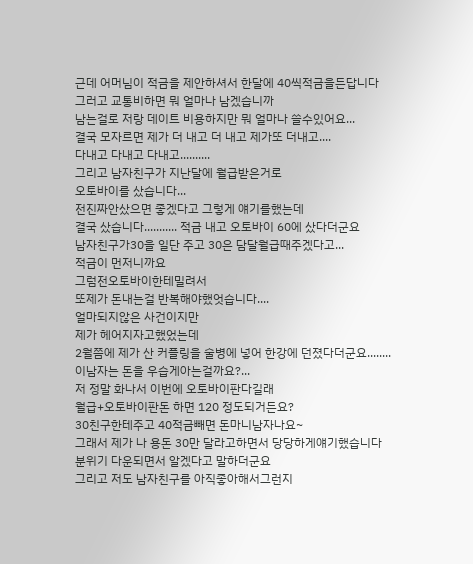근데 어머님이 적금을 제안하셔서 한달에 40씩적금을든답니다
그러고 교통비하면 뭐 얼마나 남겠습니까
남는걸로 저랑 데이트 비용하지만 뭐 얼마나 쓸수있어요...
결국 모자르면 제가 더 내고 더 내고 제가또 더내고....
다내고 다내고 다내고..........
그리고 남자친구가 지난달에 월급받은거로
오토바이를 샀습니다...
전진짜안샀으면 좋겠다고 그렇게 얘기를했는데
결국 샀습니다........... 적금 내고 오토바이 60에 샀다더군요
남자친구가30을 일단 주고 30은 담달월급때주겠다고...
적금이 먼저니까요
그럼전오토바이한테밀려서
또제가 돈내는걸 반복해야했엇습니다....
얼마되지않은 사건이지만
제가 헤어지자고했었는데
2월쯤에 제가 산 커플링을 술병에 넣어 한강에 던졌다더군요........
이남자는 돈을 우습게아는걸까요?...
저 정말 화나서 이번에 오토바이판다길래
월급+오토바이판돈 하면 120 정도되거든요?
30친구한테주고 40적금빼면 돈마니남자나요~
그래서 제가 나 용돈 30만 달라고하면서 당당하게얘기했습니다
분위기 다운되면서 알겠다고 말하더군요
그리고 저도 남자친구를 아직좋아해서그런지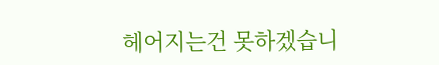헤어지는건 못하겠습니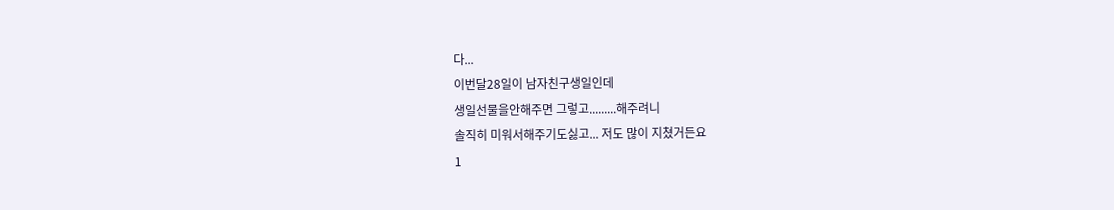다...
이번달28일이 남자친구생일인데
생일선물을안해주면 그렇고.........해주려니
솔직히 미워서해주기도싫고... 저도 많이 지쳤거든요
1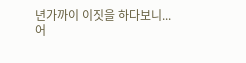년가까이 이짓을 하다보니...
어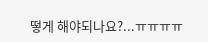떻게 해야되나요?...ㅠㅠㅠㅠ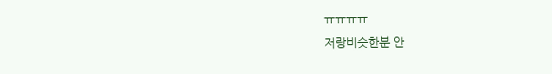ㅠㅠㅠㅠ
저랑비슷한분 안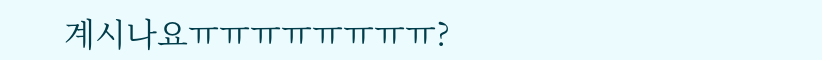계시나요ㅠㅠㅠㅠㅠㅠㅠㅠ?